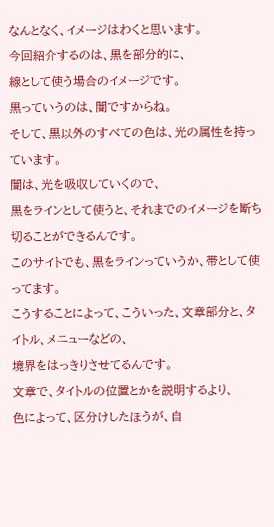なんとなく、イメージはわくと思います。
今回紹介するのは、黒を部分的に、
線として使う場合のイメージです。
黒っていうのは、闇ですからね。
そして、黒以外のすべての色は、光の属性を持っています。
闇は、光を吸収していくので、
黒をラインとして使うと、それまでのイメージを断ち切ることができるんです。
このサイトでも、黒をラインっていうか、帯として使ってます。
こうすることによって、こういった、文章部分と、タイトル、メニューなどの、
境界をはっきりさせてるんです。
文章で、タイトルの位置とかを説明するより、
色によって、区分けしたほうが、自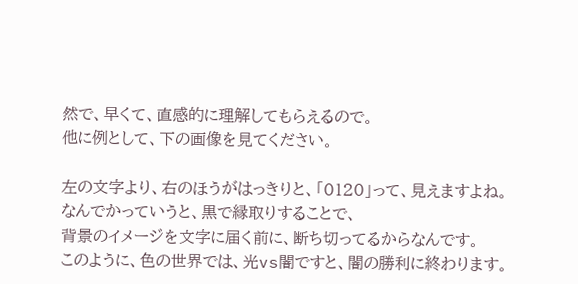然で、早くて、直感的に理解してもらえるので。
他に例として、下の画像を見てください。

左の文字より、右のほうがはっきりと、「0120」って、見えますよね。
なんでかっていうと、黒で縁取りすることで、
背景のイメージを文字に届く前に、断ち切ってるからなんです。
このように、色の世界では、光vs闇ですと、闇の勝利に終わります。